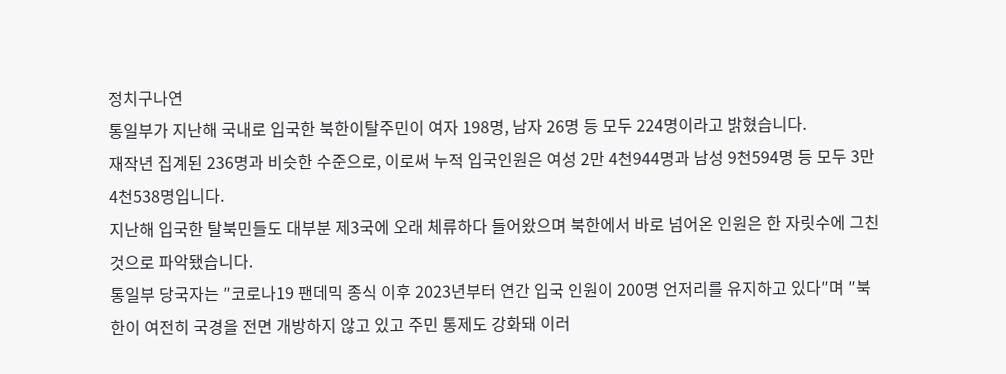정치구나연
통일부가 지난해 국내로 입국한 북한이탈주민이 여자 198명, 남자 26명 등 모두 224명이라고 밝혔습니다.
재작년 집계된 236명과 비슷한 수준으로, 이로써 누적 입국인원은 여성 2만 4천944명과 남성 9천594명 등 모두 3만 4천538명입니다.
지난해 입국한 탈북민들도 대부분 제3국에 오래 체류하다 들어왔으며 북한에서 바로 넘어온 인원은 한 자릿수에 그친 것으로 파악됐습니다.
통일부 당국자는 ″코로나19 팬데믹 종식 이후 2023년부터 연간 입국 인원이 200명 언저리를 유지하고 있다″며 ″북한이 여전히 국경을 전면 개방하지 않고 있고 주민 통제도 강화돼 이러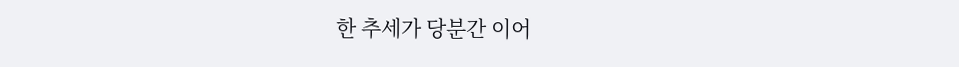한 추세가 당분간 이어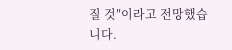질 것″이라고 전망했습니다.